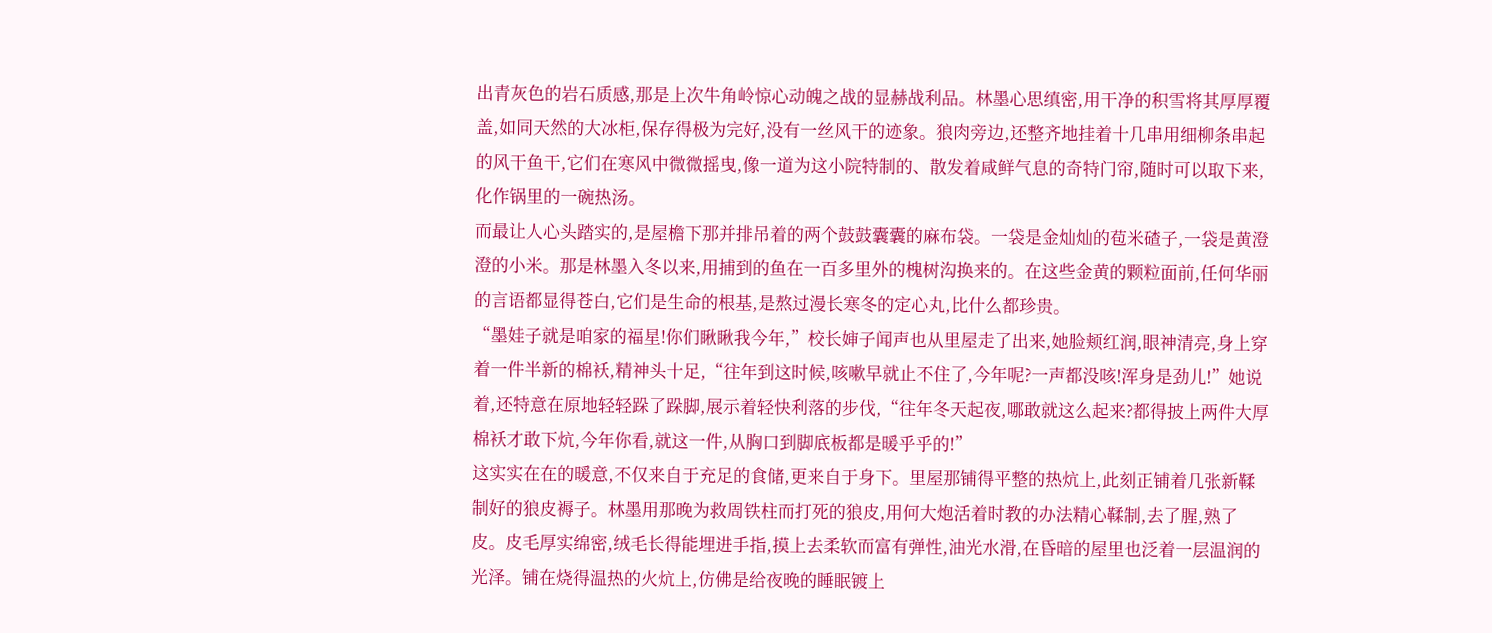出青灰色的岩石质感,那是上次牛角岭惊心动魄之战的显赫战利品。林墨心思缜密,用干净的积雪将其厚厚覆盖,如同天然的大冰柜,保存得极为完好,没有一丝风干的迹象。狼肉旁边,还整齐地挂着十几串用细柳条串起的风干鱼干,它们在寒风中微微摇曳,像一道为这小院特制的、散发着咸鲜气息的奇特门帘,随时可以取下来,化作锅里的一碗热汤。
而最让人心头踏实的,是屋檐下那并排吊着的两个鼓鼓囊囊的麻布袋。一袋是金灿灿的苞米碴子,一袋是黄澄澄的小米。那是林墨入冬以来,用捕到的鱼在一百多里外的槐树沟换来的。在这些金黄的颗粒面前,任何华丽的言语都显得苍白,它们是生命的根基,是熬过漫长寒冬的定心丸,比什么都珍贵。
“墨娃子就是咱家的福星!你们瞅瞅我今年,”校长婶子闻声也从里屋走了出来,她脸颊红润,眼神清亮,身上穿着一件半新的棉袄,精神头十足,“往年到这时候,咳嗽早就止不住了,今年呢?一声都没咳!浑身是劲儿!”她说着,还特意在原地轻轻跺了跺脚,展示着轻快利落的步伐,“往年冬天起夜,哪敢就这么起来?都得披上两件大厚棉袄才敢下炕,今年你看,就这一件,从胸口到脚底板都是暖乎乎的!”
这实实在在的暖意,不仅来自于充足的食储,更来自于身下。里屋那铺得平整的热炕上,此刻正铺着几张新鞣制好的狼皮褥子。林墨用那晚为救周铁柱而打死的狼皮,用何大炮活着时教的办法精心鞣制,去了腥,熟了皮。皮毛厚实绵密,绒毛长得能埋进手指,摸上去柔软而富有弹性,油光水滑,在昏暗的屋里也泛着一层温润的光泽。铺在烧得温热的火炕上,仿佛是给夜晚的睡眠镀上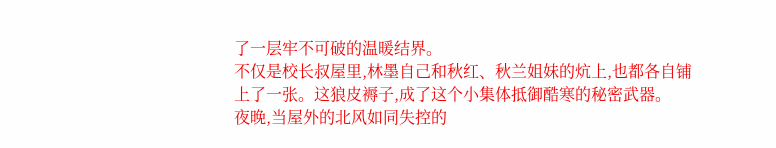了一层牢不可破的温暖结界。
不仅是校长叔屋里,林墨自己和秋红、秋兰姐妹的炕上,也都各自铺上了一张。这狼皮褥子,成了这个小集体抵御酷寒的秘密武器。
夜晚,当屋外的北风如同失控的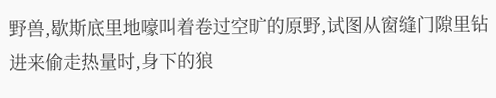野兽,歇斯底里地嚎叫着卷过空旷的原野,试图从窗缝门隙里钻进来偷走热量时,身下的狼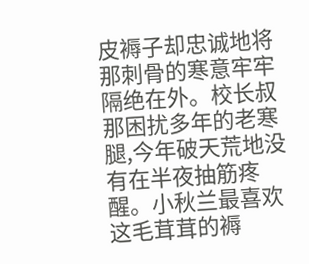皮褥子却忠诚地将那刺骨的寒意牢牢隔绝在外。校长叔那困扰多年的老寒腿,今年破天荒地没有在半夜抽筋疼醒。小秋兰最喜欢这毛茸茸的褥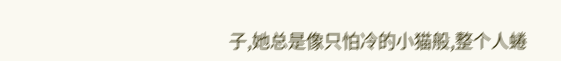子,她总是像只怕冷的小猫般,整个人蜷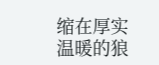缩在厚实温暖的狼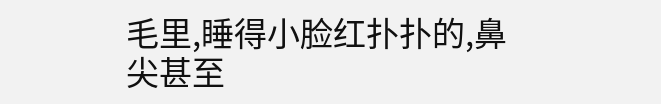毛里,睡得小脸红扑扑的,鼻尖甚至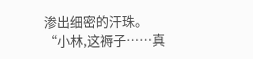渗出细密的汗珠。
“小林,这褥子……真